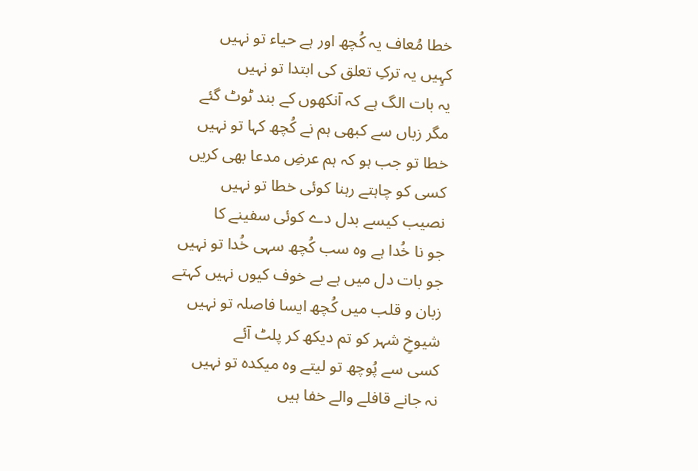خطا مُعاف یہ کُچھ اور ہے حیاء تو نہیں
کہِیں یہ ترکِ تعلق کی ابتدا تو نہیں
یہ بات الگ ہے کہ آنکھوں کے بند ٹوٹ گئے
مگر زباں سے کبھی ہم نے کُچھ کہا تو نہیں
خطا تو جب ہو کہ ہم عرضِ مدعا بھی کریں
کسی کو چاہتے رہنا کوئی خطا تو نہیں
نصیب کیسے بدل دے کوئی سفینے کا
جو نا خُدا ہے وہ سب کُچھ سہی خُدا تو نہیں
جو بات دل میں ہے بے خوف کیوں نہیں کہتے
زبان و قلب میں کُچھ ایسا فاصلہ تو نہیں
شیوخِ شہر کو تم دیکھ کر پلٹ آئے
کسی سے پُوچھ تو لیتے وہ میکدہ تو نہیں
نہ جانے قافلے والے خفا ہیں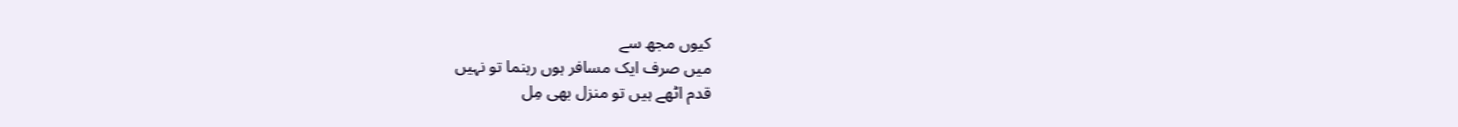کیوں مجھ سے
میں صرف ایک مسافر ہوں رہنما تو نہیں
قدم اٹھے ہیں تو منزل بھی مِل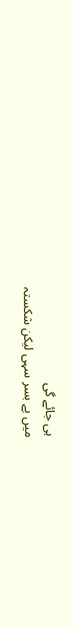ہی جائے گی
میں بے بسر سہی لیکن شکستہ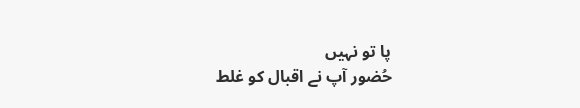پا تو نہیں
حُضور آپ نے اقبال کو غلط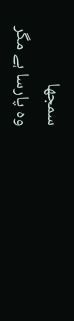سمجھا
وہ پارسا ہے مگر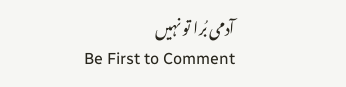آدمی بُرا تو نہیں
Be First to Comment